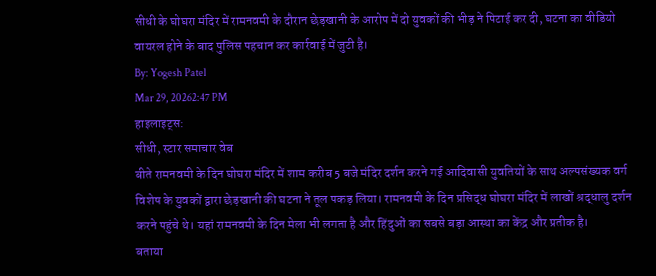सीधी के घोघरा मंदिर में रामनवमी के दौरान छेड़खानी के आरोप में दो युवकों की भीड़ ने पिटाई कर दी, घटना का वीडियो वायरल होने के बाद पुलिस पहचान कर कार्रवाई में जुटी है।
By: Yogesh Patel
Mar 29, 20262:47 PM
हाइलाइट्स:
सीधी, स्टार समाचार वेब
बीते रामनवमी के दिन घोघरा मंदिर में शाम करीब 5 बजे मंदिर दर्शन करने गई आदिवासी युवतियों के साथ अल्पसंख्यक वर्ग विशेष के युवकों द्वारा छेड़खानी की घटना ने तूल पकड़ लिया। रामनवमी के दिन प्रसिद्ध घोघरा मंदिर में लाखों श्रद्धालु दर्शन करने पहुंचे थे। यहां रामनवमी के दिन मेला भी लगता है और हिंदुओं का सबसे बड़ा आस्था का केंद्र और प्रतीक है।
बताया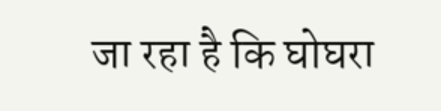जा रहा है कि घोघरा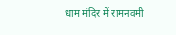धाम मंदिर में रामनवमी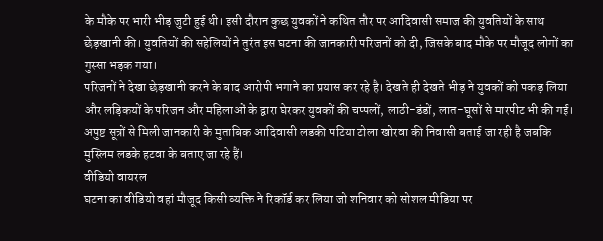के मौके पर भारी भीड़ जुटी हुई थी। इसी दौरान कुछ युवकों ने कथित तौर पर आदिवासी समाज की युवतियों के साथ छेड़खानी की। युवतियों की सहेलियों ने तुरंत इस घटना की जानकारी परिजनों को दी, जिसके बाद मौके पर मौजूद लोगों का गुस्सा भड़क गया।
परिजनों ने देखा छेड़खानी करने के बाद आरोपी भगाने का प्रयास कर रहे है। देखते ही देखते भीड़ ने युवकों को पकड़ लिया और लड़िकयों के परिजन और महिलाओं के द्वारा घेरकर युवकों की चप्पलों, लाठी-डंडों, लात-घूसों से मारपीट भी की गई। अपुष्ट सूत्रों से मिली जानकारी के मुताबिक आदिवासी लडकी पटिया टोला खोरवा की निवासी बताई जा रही है जबकि मुस्लिम लडके हटवा के बताए जा रहे हैं।
वीडियो वायरल
घटना का वीडियो वहां मौजूद किसी व्यक्ति ने रिकॉर्ड कर लिया जो शनिवार को सोशल मीडिया पर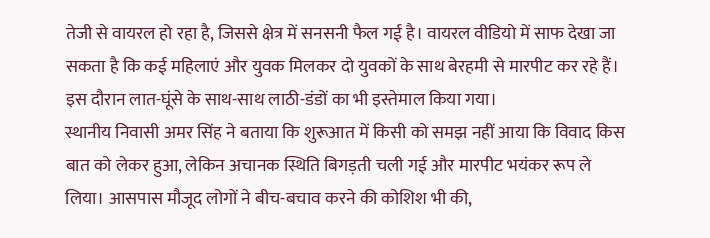तेजी से वायरल हो रहा है, जिससे क्षेत्र में सनसनी फैल गई है। वायरल वीडियो में साफ देखा जा सकता है कि कई महिलाएं और युवक मिलकर दो युवकों के साथ बेरहमी से मारपीट कर रहे हैं। इस दौरान लात-घूंसे के साथ-साथ लाठी-डंडों का भी इस्तेमाल किया गया।
स्थानीय निवासी अमर सिंह ने बताया कि शुरूआत में किसी को समझ नहीं आया कि विवाद किस बात को लेकर हुआ, लेकिन अचानक स्थिति बिगड़ती चली गई और मारपीट भयंकर रूप ले लिया। आसपास मौजूद लोगों ने बीच-बचाव करने की कोशिश भी की,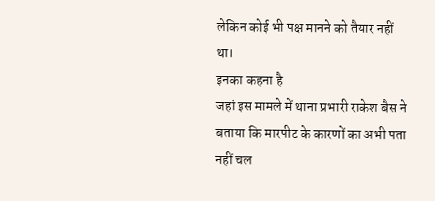लेकिन कोई भी पक्ष मानने को तैयार नहीं था।
इनका कहना है
जहां इस मामले में थाना प्रभारी राकेश बैस ने बताया कि मारपीट के कारणों का अभी पता नहीं चल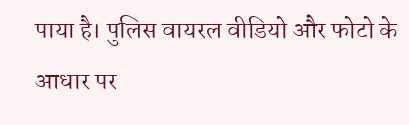पाया है। पुलिस वायरल वीडियो और फोटो के आधार पर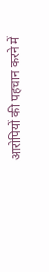आरोपियों की पहचान करने में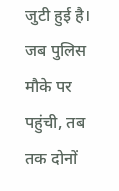जुटी हुई है। जब पुलिस मौके पर पहुंची, तब तक दोनों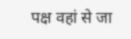पक्ष वहां से जा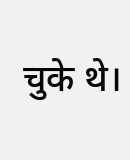चुके थे।